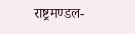राष्ट्रमण्डल-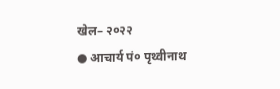खेल– २०२२
● आचार्य पं० पृथ्वीनाथ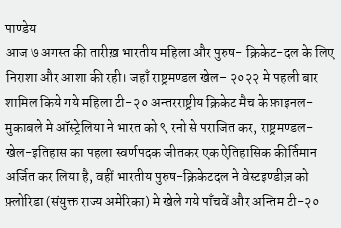पाण्डेय
आज ७ अगस्त की तारीख़ भारतीय महिला और पुरुष- क्रिकेट-दल के लिए निराशा और आशा की रही। जहाँ राष्ट्रमण्डल खेल– २०२२ मे पहली बार शामिल किये गये महिला टी-२० अन्तरराष्ट्रीय क्रिकेट मैच के फ़ाइनल-मुकाबले मे ऑस्ट्रेलिया ने भारत को ९ रनो से पराजित कर, राष्ट्रमण्डल-खेल-इतिहास का पहला स्वर्णपदक जीतकर एक ऐतिहासिक कीर्तिमान अर्जित कर लिया है, वहीं भारतीय पुरुष-क्रिकेटदल ने वेस्टइण्डीज़ को फ़्लोरिडा (संयुक्त राज्य अमेरिका) मे खेले गये पाँचवें और अन्तिम टी-२०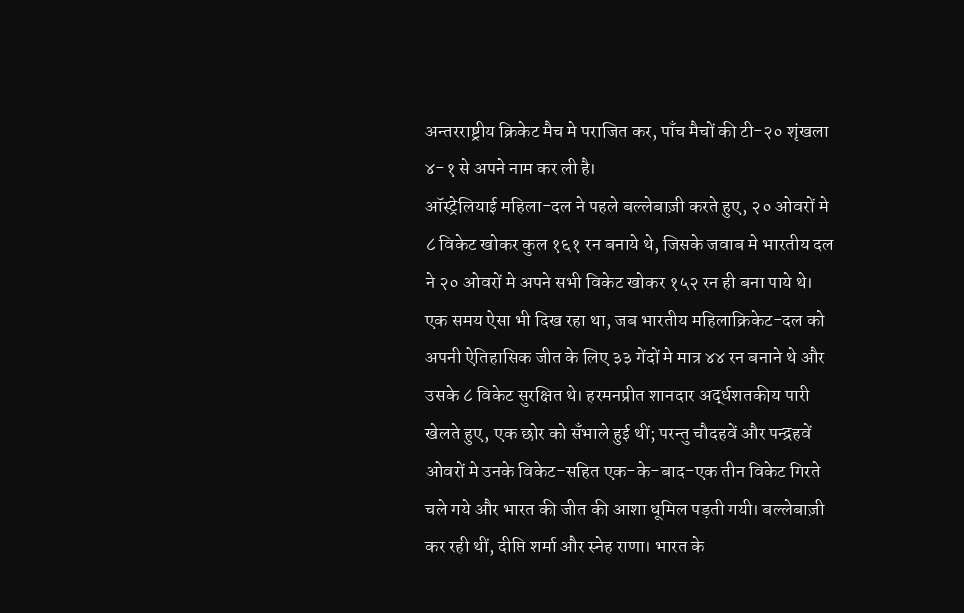अन्तरराष्ट्रीय क्रिकेट मैच मे पराजित कर, पाँच मैचों की टी-२० शृंखला ४-१ से अपने नाम कर ली है।
ऑस्ट्रेलियाई महिला-दल ने पहले बल्लेबाज़ी करते हुए, २० ओवरों मे ८ विकेट खोकर कुल १६१ रन बनाये थे, जिसके जवाब मे भारतीय दल ने २० ओवरों मे अपने सभी विकेट खोकर १५२ रन ही बना पाये थे।
एक समय ऐसा भी दिख रहा था, जब भारतीय महिलाक्रिकेट-दल को अपनी ऐतिहासिक जीत के लिए ३३ गेंदों मे मात्र ४४ रन बनाने थे और उसके ८ विकेट सुरक्षित थे। हरमनप्रीत शानदार अर्द्धशतकीय पारी खेलते हुए, एक छोर को सँभाले हुई थीं; परन्तु चौदहवें और पन्द्रहवें ओवरों मे उनके विकेट-सहित एक-के-बाद-एक तीन विकेट गिरते चले गये और भारत की जीत की आशा धूमिल पड़ती गयी। बल्लेबाज़ी कर रही थीं, दीप्ति शर्मा और स्नेह राणा। भारत के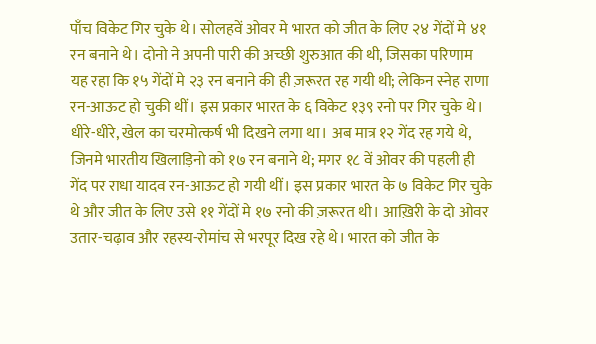पाँच विकेट गिर चुके थे। सोलहवें ओवर मे भारत को जीत के लिए २४ गेंदों मे ४१ रन बनाने थे। दोनो ने अपनी पारी की अच्छी शुरुआत की थी, जिसका परिणाम यह रहा कि १५ गेंदों मे २३ रन बनाने की ही ज़रूरत रह गयी थी; लेकिन स्नेह राणा रन-आऊट हो चुकी थीं। इस प्रकार भारत के ६ विकेट १३९ रनो पर गिर चुके थे। धीरे-धीरे, खेल का चरमोत्कर्ष भी दिखने लगा था। अब मात्र १२ गेंद रह गये थे, जिनमे भारतीय खिलाड़िनो को १७ रन बनाने थे; मगर १८ वें ओवर की पहली ही गेंद पर राधा यादव रन-आऊट हो गयी थीं। इस प्रकार भारत के ७ विकेट गिर चुके थे और जीत के लिए उसे ११ गेंदों मे १७ रनो की ज़रूरत थी। आख़िरी के दो ओवर उतार-चढ़ाव और रहस्य-रोमांच से भरपूर दिख रहे थे। भारत को जीत के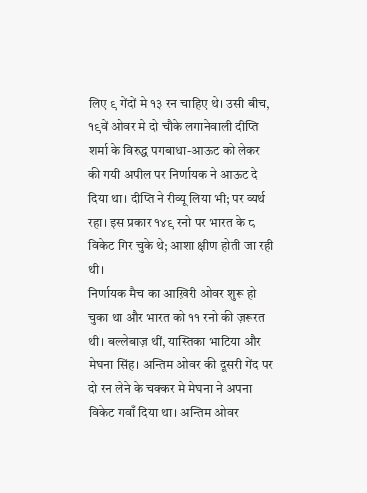लिए ९ गेंदों मे १३ रन चाहिए थे। उसी बीच, १९वें ओवर मे दो चौके लगानेवाली दीप्ति शर्मा के विरुद्ध पगबाधा-आऊट को लेकर की गयी अपील पर निर्णायक ने आऊट दे दिया था। दीप्ति ने रीव्यू लिया भी; पर व्यर्थ रहा। इस प्रकार १४९ रनो पर भारत के ८ विकेट गिर चुके थे; आशा क्षीण होती जा रही थी।
निर्णायक मैच का आख़िरी ओवर शुरू हो चुका था और भारत को ११ रनो की ज़रूरत थी। बल्लेबाज़ थीं, यास्तिका भाटिया और मेघना सिंह। अन्तिम ओवर की दूसरी गेंद पर दो रन लेने के चक्कर मे मेघना ने अपना विकेट गवाँ दिया था। अन्तिम ओवर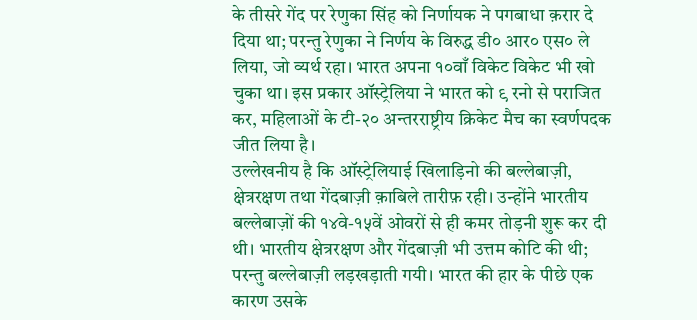के तीसरे गेंद पर रेणुका सिंह को निर्णायक ने पगबाधा क़रार दे दिया था; परन्तु रेणुका ने निर्णय के विरुद्ध डी० आर० एस० ले लिया, जो व्यर्थ रहा। भारत अपना १०वाँ विकेट विकेट भी खो चुका था। इस प्रकार ऑस्ट्रेलिया ने भारत को ९ रनो से पराजित कर, महिलाओं के टी-२० अन्तरराष्ट्रीय क्रिकेट मैच का स्वर्णपदक जीत लिया है।
उल्लेखनीय है कि ऑस्ट्रेलियाई खिलाड़िनो की बल्लेबाज़ी, क्षेत्ररक्षण तथा गेंदबाज़ी क़ाबिले तारीफ़ रही। उन्होंने भारतीय बल्लेबाज़ों की १४वे-१५वें ओवरों से ही कमर तोड़नी शुरू कर दी थी। भारतीय क्षेत्ररक्षण और गेंदबाज़ी भी उत्तम कोटि की थी; परन्तु बल्लेबाज़ी लड़खड़ाती गयी। भारत की हार के पीछे एक कारण उसके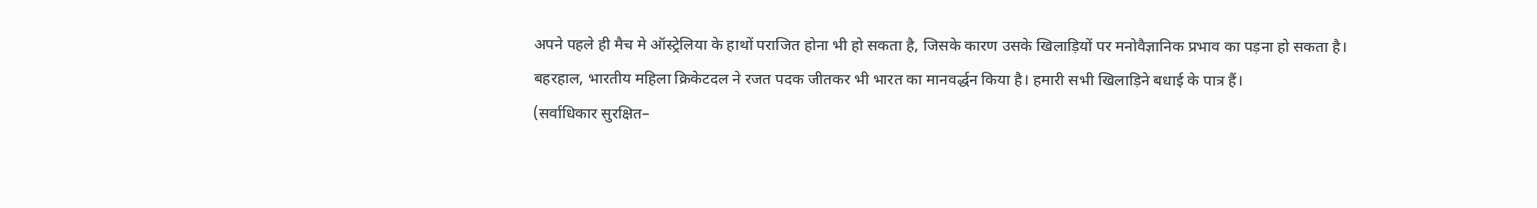अपने पहले ही मैच मे ऑस्ट्रेलिया के हाथों पराजित होना भी हो सकता है, जिसके कारण उसके खिलाड़ियों पर मनोवैज्ञानिक प्रभाव का पड़ना हो सकता है।
बहरहाल, भारतीय महिला क्रिकेटदल ने रजत पदक जीतकर भी भारत का मानवर्द्धन किया है। हमारी सभी खिलाड़िने बधाई के पात्र हैं।
(सर्वाधिकार सुरक्षित–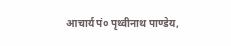आचार्य पं० पृथ्वीनाथ पाण्डेय,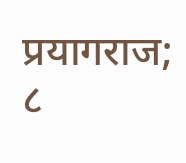प्रयागराज; ८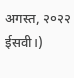अगस्त, २०२२ ईसवी।)